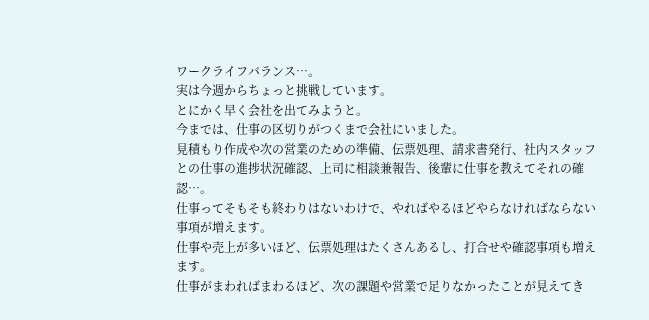ワークライフバランス…。
実は今週からちょっと挑戦しています。
とにかく早く会社を出てみようと。
今までは、仕事の区切りがつくまで会社にいました。
見積もり作成や次の営業のための準備、伝票処理、請求書発行、社内スタッフとの仕事の進捗状況確認、上司に相談兼報告、後輩に仕事を教えてそれの確認…。
仕事ってそもそも終わりはないわけで、やればやるほどやらなければならない事項が増えます。
仕事や売上が多いほど、伝票処理はたくさんあるし、打合せや確認事項も増えます。
仕事がまわればまわるほど、次の課題や営業で足りなかったことが見えてき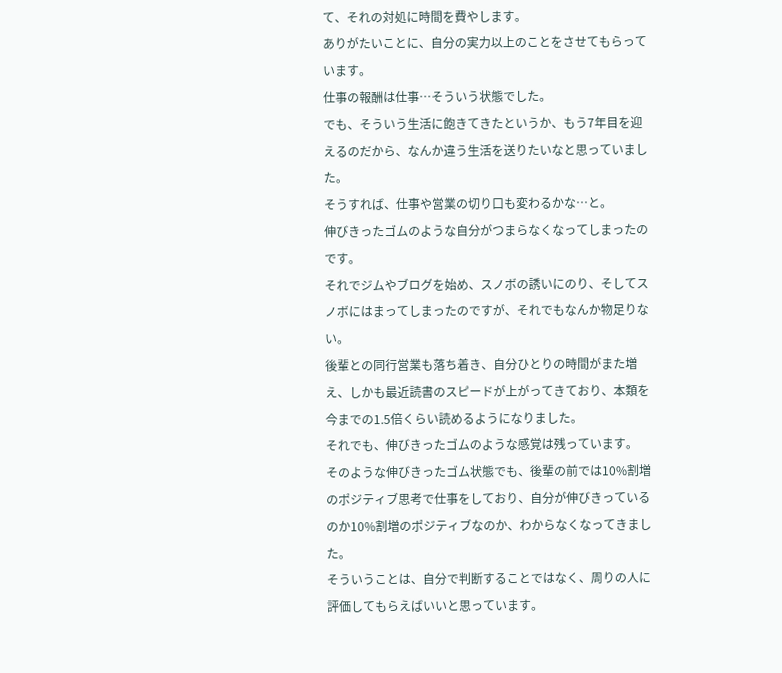て、それの対処に時間を費やします。
ありがたいことに、自分の実力以上のことをさせてもらっています。
仕事の報酬は仕事…そういう状態でした。
でも、そういう生活に飽きてきたというか、もう7年目を迎えるのだから、なんか違う生活を送りたいなと思っていました。
そうすれば、仕事や営業の切り口も変わるかな…と。
伸びきったゴムのような自分がつまらなくなってしまったのです。
それでジムやブログを始め、スノボの誘いにのり、そしてスノボにはまってしまったのですが、それでもなんか物足りない。
後輩との同行営業も落ち着き、自分ひとりの時間がまた増え、しかも最近読書のスピードが上がってきており、本類を今までの1.5倍くらい読めるようになりました。
それでも、伸びきったゴムのような感覚は残っています。
そのような伸びきったゴム状態でも、後輩の前では10%割増のポジティブ思考で仕事をしており、自分が伸びきっているのか10%割増のポジティブなのか、わからなくなってきました。
そういうことは、自分で判断することではなく、周りの人に評価してもらえばいいと思っています。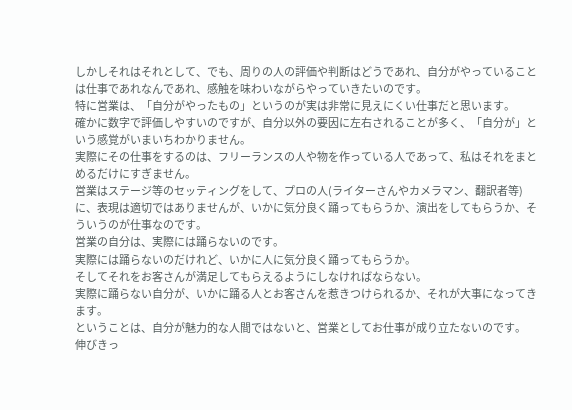しかしそれはそれとして、でも、周りの人の評価や判断はどうであれ、自分がやっていることは仕事であれなんであれ、感触を味わいながらやっていきたいのです。
特に営業は、「自分がやったもの」というのが実は非常に見えにくい仕事だと思います。
確かに数字で評価しやすいのですが、自分以外の要因に左右されることが多く、「自分が」という感覚がいまいちわかりません。
実際にその仕事をするのは、フリーランスの人や物を作っている人であって、私はそれをまとめるだけにすぎません。
営業はステージ等のセッティングをして、プロの人(ライターさんやカメラマン、翻訳者等)に、表現は適切ではありませんが、いかに気分良く踊ってもらうか、演出をしてもらうか、そういうのが仕事なのです。
営業の自分は、実際には踊らないのです。
実際には踊らないのだけれど、いかに人に気分良く踊ってもらうか。
そしてそれをお客さんが満足してもらえるようにしなければならない。
実際に踊らない自分が、いかに踊る人とお客さんを惹きつけられるか、それが大事になってきます。
ということは、自分が魅力的な人間ではないと、営業としてお仕事が成り立たないのです。
伸びきっ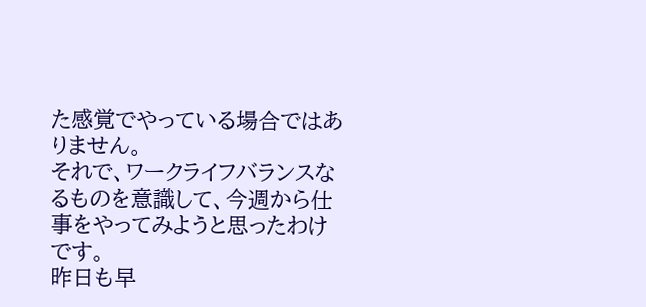た感覚でやっている場合ではありません。
それで、ワークライフバランスなるものを意識して、今週から仕事をやってみようと思ったわけです。
昨日も早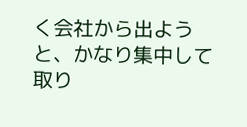く会社から出ようと、かなり集中して取り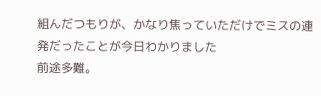組んだつもりが、かなり焦っていただけでミスの連発だったことが今日わかりました
前途多難。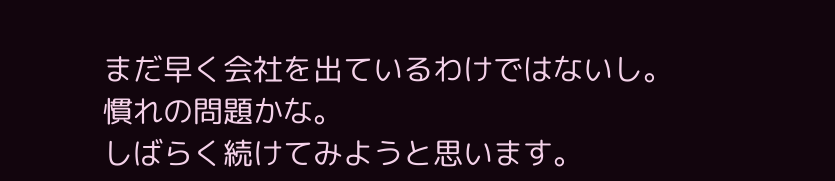まだ早く会社を出ているわけではないし。
慣れの問題かな。
しばらく続けてみようと思います。